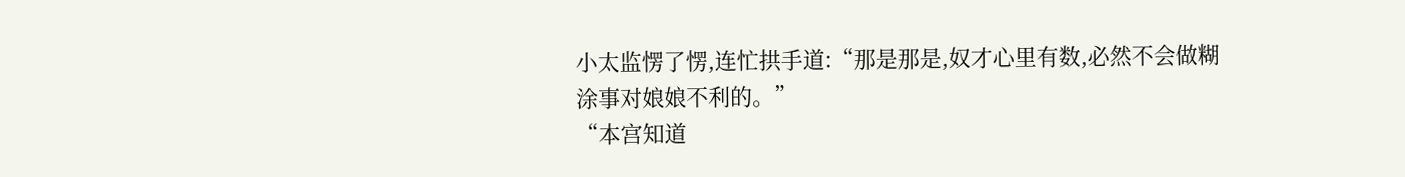小太监愣了愣,连忙拱手道:“那是那是,奴才心里有数,必然不会做糊涂事对娘娘不利的。”
“本宫知道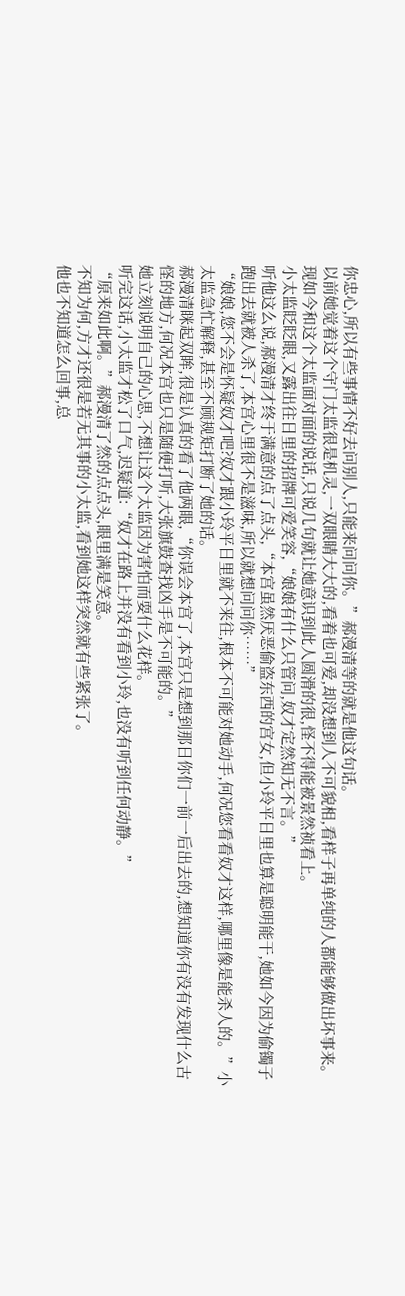你忠心,所以有些事情不好去问别人,只能来问问你。”郝漫清等的就是他这句话。
以前她觉着这个守门太监很是机灵,一双眼睛大大的,看着也可爱,却没想到人不可貌相,看样子再单纯的人都能够做出坏事来。
现如今和这个太监面对面的说话,只说几句就让她意识到此人圆滑的很,怪不得能被景然祯看上。
小太监眨眨眼,又露出往日里的招牌可爱笑容,“娘娘有什么只管问,奴才定然知无不言。”
听他这么说,郝漫清才终于满意的点了点头,“本宫虽然厌恶偷盗东西的宫女,但小玲平日里也算是聪明能干,她如今因为偷镯子跑出去就被人杀了,本宫心里很不是滋味,所以就想问问你……”
“娘娘,您不会是怀疑奴才吧?奴才跟小玲平日里就不来往,根本不可能对她动手,何况您看看奴才这样,哪里像是能杀人的。”小太监急忙解释,甚至不顾规矩打断了她的话。
郝漫清眯起双眸,很是认真的看了他两眼,“你误会本宫了,本宫只是想到那日你们一前一后出去的,想知道你有没有发现什么古怪的地方,何况本宫也只是随便打听,大张旗鼓查找凶手是不可能的。”
她立刻说明自己的心思,不想让这个太监因为害怕而耍什么花样。
听完这话,小太监才松了口气,迟疑道:“奴才在路上并没有看到小玲,也没有听到任何动静。”
“原来如此啊。”郝漫清了然的点点头,眼里满是笑意。
不知为何,方才还很是若无其事的小太监,看到她这样突然就有些紧张了。
他也不知道怎么回事,总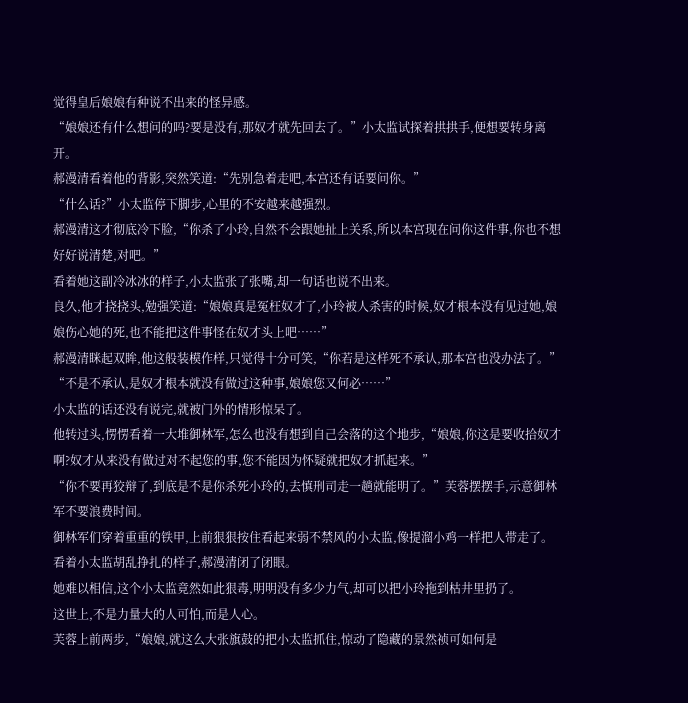觉得皇后娘娘有种说不出来的怪异感。
“娘娘还有什么想问的吗?要是没有,那奴才就先回去了。”小太监试探着拱拱手,便想要转身离开。
郝漫清看着他的背影,突然笑道:“先别急着走吧,本宫还有话要问你。”
“什么话?”小太监停下脚步,心里的不安越来越强烈。
郝漫清这才彻底冷下脸,“你杀了小玲,自然不会跟她扯上关系,所以本宫现在问你这件事,你也不想好好说清楚,对吧。”
看着她这副冷冰冰的样子,小太监张了张嘴,却一句话也说不出来。
良久,他才挠挠头,勉强笑道:“娘娘真是冤枉奴才了,小玲被人杀害的时候,奴才根本没有见过她,娘娘伤心她的死,也不能把这件事怪在奴才头上吧……”
郝漫清眯起双眸,他这般装模作样,只觉得十分可笑,“你若是这样死不承认,那本宫也没办法了。”
“不是不承认,是奴才根本就没有做过这种事,娘娘您又何必……”
小太监的话还没有说完,就被门外的情形惊呆了。
他转过头,愣愣看着一大堆御林军,怎么也没有想到自己会落的这个地步,“娘娘,你这是要收拾奴才啊?奴才从来没有做过对不起您的事,您不能因为怀疑就把奴才抓起来。”
“你不要再狡辩了,到底是不是你杀死小玲的,去慎刑司走一趟就能明了。”芙蓉摆摆手,示意御林军不要浪费时间。
御林军们穿着重重的铁甲,上前狠狠按住看起来弱不禁风的小太监,像提溜小鸡一样把人带走了。
看着小太监胡乱挣扎的样子,郝漫清闭了闭眼。
她难以相信,这个小太监竟然如此狠毒,明明没有多少力气,却可以把小玲拖到枯井里扔了。
这世上,不是力量大的人可怕,而是人心。
芙蓉上前两步,“娘娘,就这么大张旗鼓的把小太监抓住,惊动了隐藏的景然祯可如何是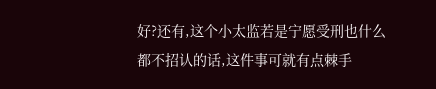好?还有,这个小太监若是宁愿受刑也什么都不招认的话,这件事可就有点棘手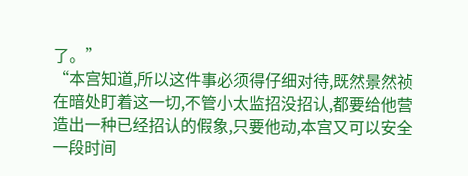了。”
“本宫知道,所以这件事必须得仔细对待,既然景然祯在暗处盯着这一切,不管小太监招没招认,都要给他营造出一种已经招认的假象,只要他动,本宫又可以安全一段时间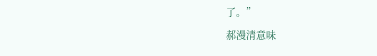了。”
郝漫清意味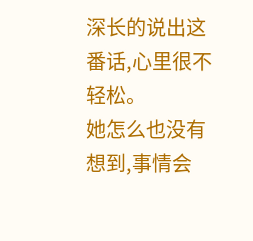深长的说出这番话,心里很不轻松。
她怎么也没有想到,事情会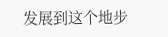发展到这个地步